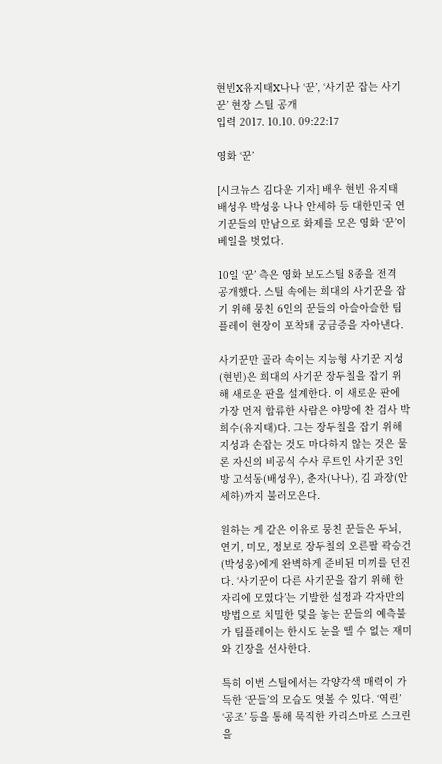현빈X유지태X나나 ‘꾼’, ‘사기꾼 잡는 사기꾼’ 현장 스틸 공개
입력 2017. 10.10. 09:22:17

영화 ‘꾼’

[시크뉴스 김다운 기자] 배우 현빈 유지태 배성우 박성웅 나나 안세하 등 대한민국 연기꾼들의 만남으로 화제를 모은 영화 ‘꾼’이 베일을 벗었다.

10일 ‘꾼’ 측은 영화 보도스틸 8종을 전격 공개했다. 스틸 속에는 희대의 사기꾼을 잡기 위해 뭉친 6인의 꾼들의 아슬아슬한 팀플레이 현장이 포착돼 궁금증을 자아낸다.

사기꾼만 골라 속이는 지능형 사기꾼 지성(현빈)은 희대의 사기꾼 장두칠을 잡기 위해 새로운 판을 설계한다. 이 새로운 판에 가장 먼저 합류한 사람은 야망에 찬 검사 박희수(유지태)다. 그는 장두칠을 잡기 위해 지성과 손잡는 것도 마다하지 않는 것은 물론 자신의 비공식 수사 루트인 사기꾼 3인방 고석동(배성우), 춘자(나나), 김 과장(안세하)까지 불러모은다.

원하는 게 같은 이유로 뭉친 꾼들은 두뇌, 연기, 미모, 정보로 장두칠의 오른팔 곽승건(박성웅)에게 완벽하게 준비된 미끼를 던진다. ‘사기꾼이 다른 사기꾼을 잡기 위해 한자리에 모였다’는 기발한 설정과 각자만의 방법으로 치밀한 덫을 놓는 꾼들의 예측불가 팀플레이는 한시도 눈을 뗄 수 없는 재미와 긴장을 선사한다.

특히 이번 스틸에서는 각양각색 매력이 가득한 ‘꾼들’의 모습도 엿볼 수 있다. ‘역린’ ‘공조’ 등을 통해 묵직한 카리스마로 스크린을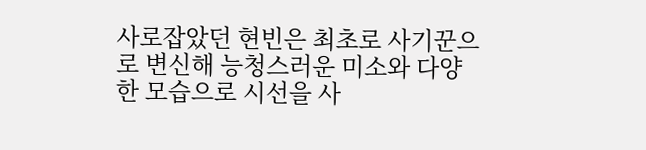사로잡았던 현빈은 최초로 사기꾼으로 변신해 능청스러운 미소와 다양한 모습으로 시선을 사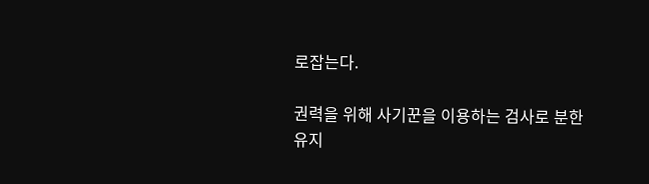로잡는다.

권력을 위해 사기꾼을 이용하는 검사로 분한 유지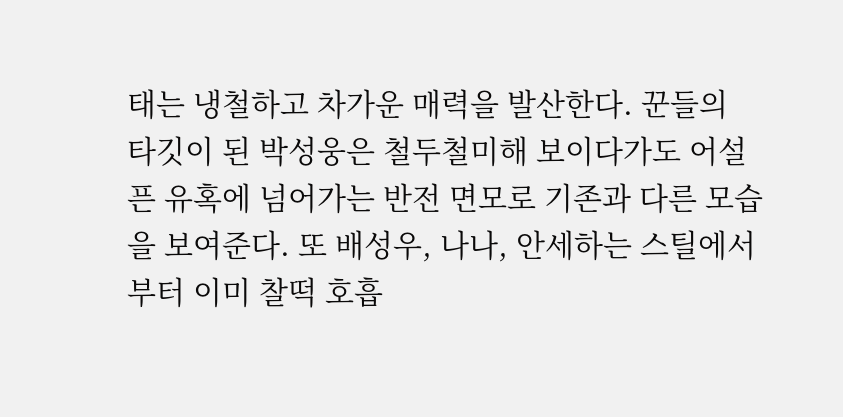태는 냉철하고 차가운 매력을 발산한다. 꾼들의 타깃이 된 박성웅은 철두철미해 보이다가도 어설픈 유혹에 넘어가는 반전 면모로 기존과 다른 모습을 보여준다. 또 배성우, 나나, 안세하는 스틸에서부터 이미 찰떡 호흡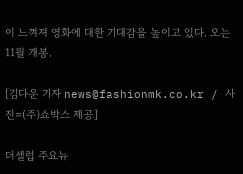이 느껴져 영화에 대한 기대감을 높이고 있다. 오는 11월 개봉.

[김다운 기자 news@fashionmk.co.kr / 사진=(주)쇼박스 제공]

더셀럽 주요뉴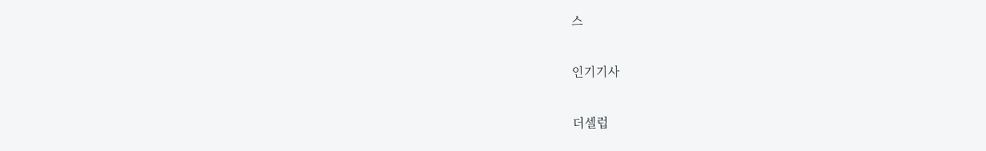스

인기기사

더셀럽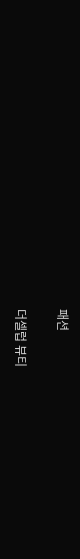패션

더셀럽 뷰티